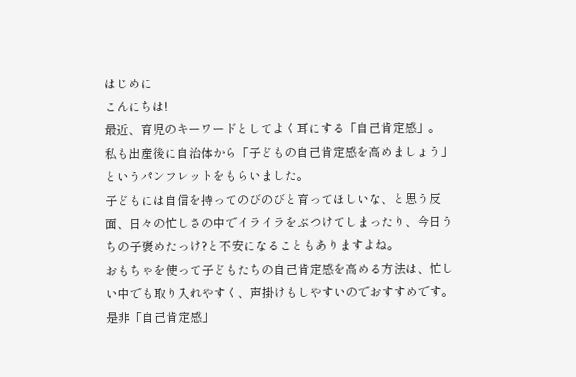はじめに
こんにちは!
最近、育児のキーワードとしてよく耳にする「自己肯定感」。
私も出産後に自治体から「子どもの自己肯定感を高めましょう」というパンフレットをもらいました。
子どもには自信を持ってのびのびと育ってほしいな、と思う反面、日々の忙しさの中でイライラをぶつけてしまったり、今日うちの子褒めたっけ?と不安になることもありますよね。
おもちゃを使って子どもたちの自己肯定感を高める方法は、忙しい中でも取り入れやすく、声掛けもしやすいのでおすすめです。
是非「自己肯定感」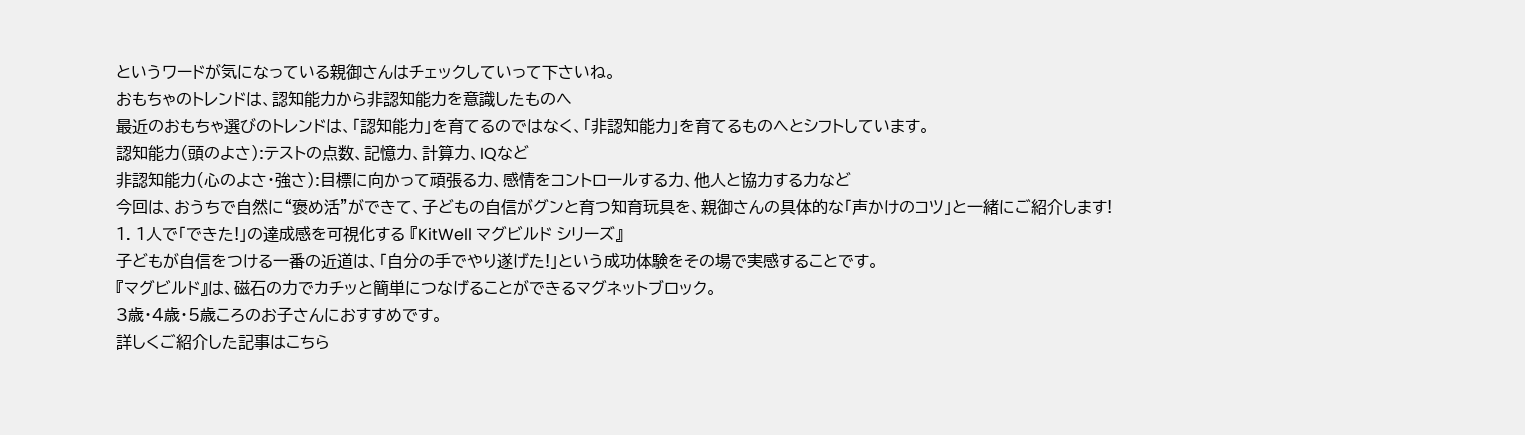というワードが気になっている親御さんはチェックしていって下さいね。
おもちゃのトレンドは、認知能力から非認知能力を意識したものへ
最近のおもちゃ選びのトレンドは、「認知能力」を育てるのではなく、「非認知能力」を育てるものへとシフトしています。
認知能力(頭のよさ):テストの点数、記憶力、計算力、IQなど
非認知能力(心のよさ・強さ):目標に向かって頑張る力、感情をコントロールする力、他人と協力する力など
今回は、おうちで自然に“褒め活”ができて、子どもの自信がグンと育つ知育玩具を、親御さんの具体的な「声かけのコツ」と一緒にご紹介します!
1. 1人で「できた!」の達成感を可視化する 『KitWell マグビルド シリーズ』
子どもが自信をつける一番の近道は、「自分の手でやり遂げた!」という成功体験をその場で実感することです。
『マグビルド』は、磁石の力でカチッと簡単につなげることができるマグネットブロック。
3歳・4歳・5歳ころのお子さんにおすすめです。
詳しくご紹介した記事はこちら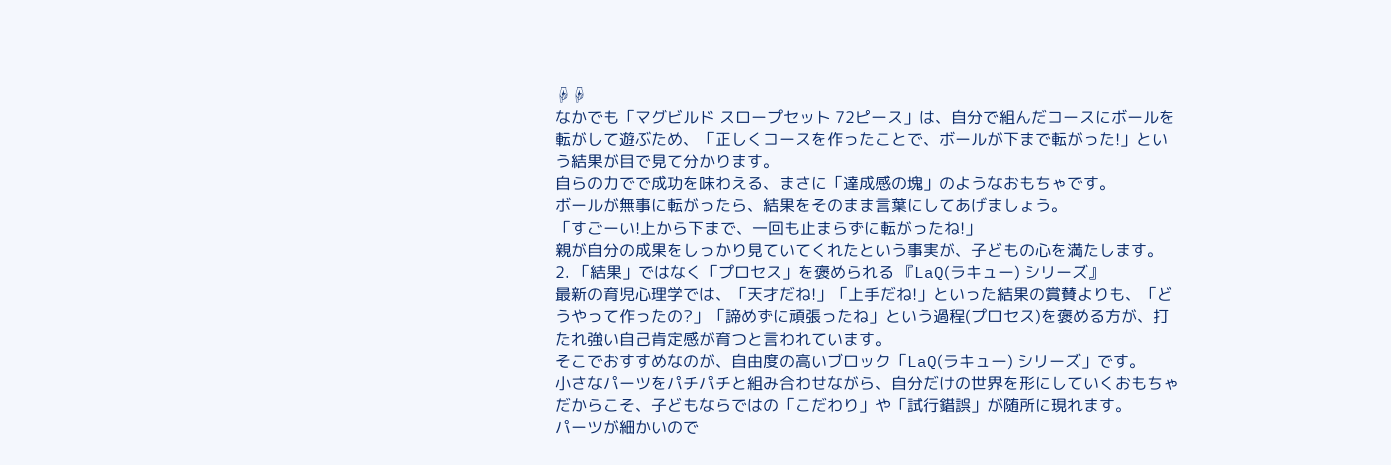☟☟
なかでも「マグビルド スロープセット 72ピース」は、自分で組んだコースにボールを転がして遊ぶため、「正しくコースを作ったことで、ボールが下まで転がった!」という結果が目で見て分かります。
自らの力でで成功を味わえる、まさに「達成感の塊」のようなおもちゃです。
ボールが無事に転がったら、結果をそのまま言葉にしてあげましょう。
「すごーい!上から下まで、一回も止まらずに転がったね!」
親が自分の成果をしっかり見ていてくれたという事実が、子どもの心を満たします。
2. 「結果」ではなく「プロセス」を褒められる 『LaQ(ラキュー) シリーズ』
最新の育児心理学では、「天才だね!」「上手だね!」といった結果の賞賛よりも、「どうやって作ったの?」「諦めずに頑張ったね」という過程(プロセス)を褒める方が、打たれ強い自己肯定感が育つと言われています。
そこでおすすめなのが、自由度の高いブロック「LaQ(ラキュー) シリーズ」です。
小さなパーツをパチパチと組み合わせながら、自分だけの世界を形にしていくおもちゃだからこそ、子どもならではの「こだわり」や「試行錯誤」が随所に現れます。
パーツが細かいので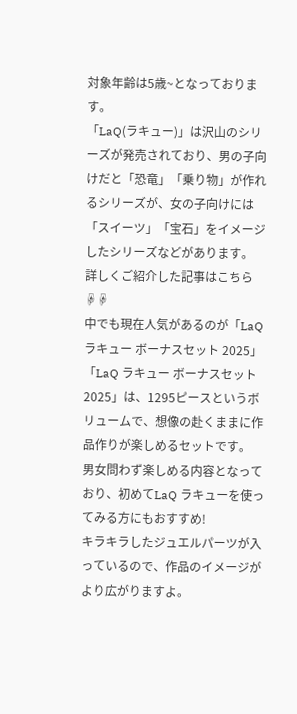対象年齢は5歳~となっております。
「LaQ(ラキュー)」は沢山のシリーズが発売されており、男の子向けだと「恐竜」「乗り物」が作れるシリーズが、女の子向けには「スイーツ」「宝石」をイメージしたシリーズなどがあります。
詳しくご紹介した記事はこちら☟☟
中でも現在人気があるのが「LaQ ラキュー ボーナスセット 2025」
「LaQ ラキュー ボーナスセット 2025」は、1295ピースというボリュームで、想像の赴くままに作品作りが楽しめるセットです。
男女問わず楽しめる内容となっており、初めてLaQ ラキューを使ってみる方にもおすすめ!
キラキラしたジュエルパーツが入っているので、作品のイメージがより広がりますよ。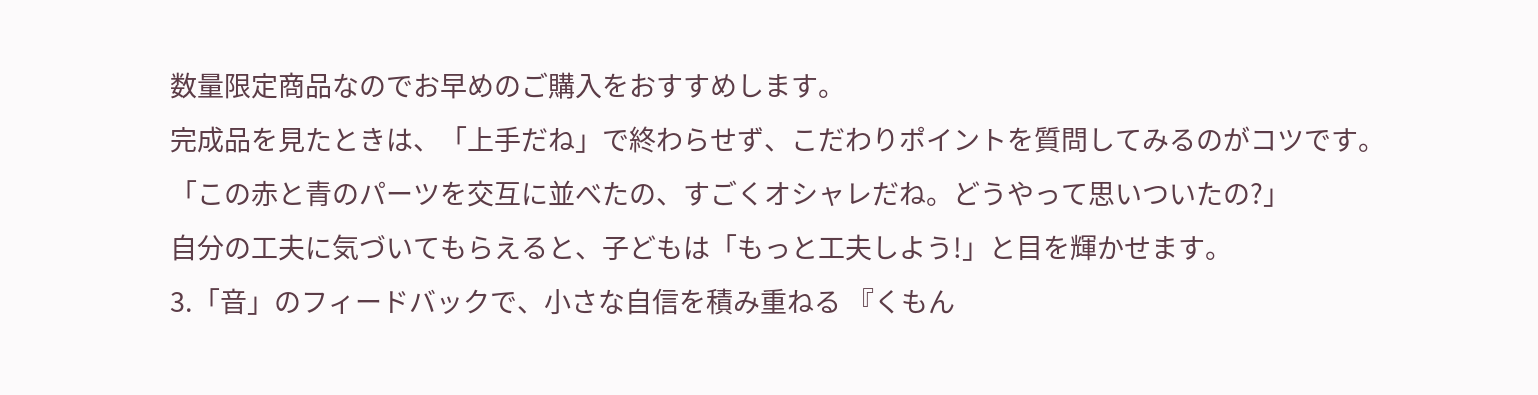数量限定商品なのでお早めのご購入をおすすめします。
完成品を見たときは、「上手だね」で終わらせず、こだわりポイントを質問してみるのがコツです。
「この赤と青のパーツを交互に並べたの、すごくオシャレだね。どうやって思いついたの?」
自分の工夫に気づいてもらえると、子どもは「もっと工夫しよう!」と目を輝かせます。
3.「音」のフィードバックで、小さな自信を積み重ねる 『くもん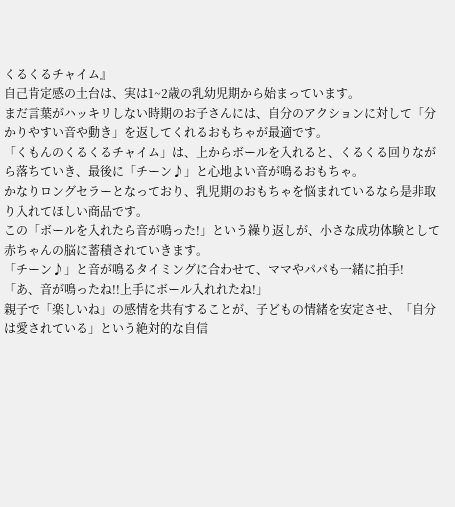くるくるチャイム』
自己肯定感の土台は、実は1~2歳の乳幼児期から始まっています。
まだ言葉がハッキリしない時期のお子さんには、自分のアクションに対して「分かりやすい音や動き」を返してくれるおもちゃが最適です。
「くもんのくるくるチャイム」は、上からボールを入れると、くるくる回りながら落ちていき、最後に「チーン♪」と心地よい音が鳴るおもちゃ。
かなりロングセラーとなっており、乳児期のおもちゃを悩まれているなら是非取り入れてほしい商品です。
この「ボールを入れたら音が鳴った!」という繰り返しが、小さな成功体験として赤ちゃんの脳に蓄積されていきます。
「チーン♪」と音が鳴るタイミングに合わせて、ママやパパも一緒に拍手!
「あ、音が鳴ったね!!上手にボール入れれたね!」
親子で「楽しいね」の感情を共有することが、子どもの情緒を安定させ、「自分は愛されている」という絶対的な自信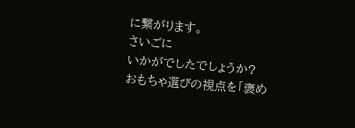に繋がります。
さいごに
いかがでしたでしょうか?
おもちゃ選びの視点を「褒め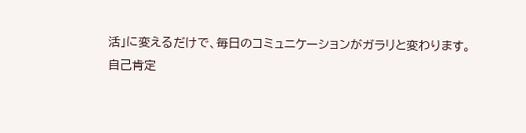活」に変えるだけで、毎日のコミュニケーションがガラリと変わります。
自己肯定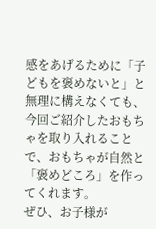感をあげるために「子どもを褒めないと」と無理に構えなくても、今回ご紹介したおもちゃを取り入れることで、おもちゃが自然と「褒めどころ」を作ってくれます。
ぜひ、お子様が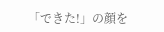「できた!」の顔を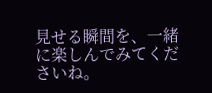見せる瞬間を、一緒に楽しんでみてくださいね。